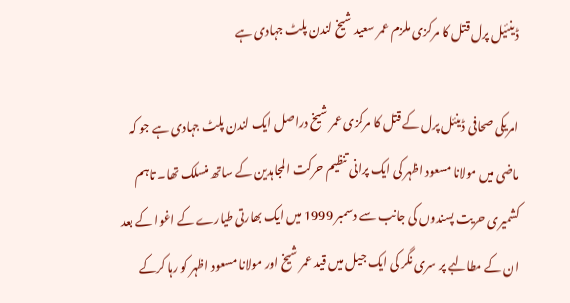ڈینئیل پرل قتل کا مرکزی ملزم عمر سعید شیخ لندن پلٹ جہادی ہے

امریکی صحافی ڈینئل پرل کے قتل کا مرکزی عمر شیخ دراصل ایک لندن پلٹ جہادی ہے جو کہ ماضی میں مولانا مسعود اظہر کی ایک پرانی تنظیم حرکت المجاہدین کے ساتھ منسلک تھا۔ تاہم کشمیری حریت پسندوں کی جانب سے دسمبر 1999 میں ایک بھارتی طیارے کے اغوا کے بعد ان کے مطالبے پر سری نگر کی ایک جیل میں قید عمر شیخ اور مولانا مسعود اظہر کو رہا کرکے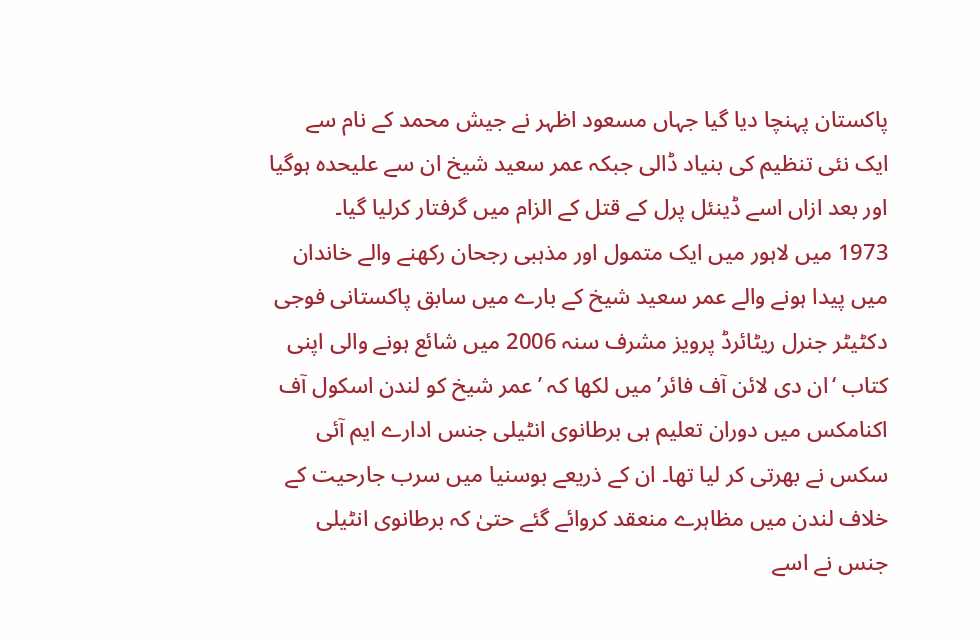پاکستان پہنچا دیا گیا جہاں مسعود اظہر نے جیش محمد کے نام سے ایک نئی تنظیم کی بنیاد ڈالی جبکہ عمر سعید شیخ ان سے علیحدہ ہوگیا اور بعد ازاں اسے ڈینئل پرل کے قتل کے الزام میں گرفتار کرلیا گیا۔
1973 میں لاہور میں ایک متمول اور مذہبی رجحان رکھنے والے خاندان میں پیدا ہونے والے عمر سعید شیخ کے بارے میں سابق پاکستانی فوجی دکٹیٹر جنرل ریٹائرڈ پرویز مشرف سنہ 2006 میں شائع ہونے والی اپنی کتاب ‘ان دی لائن آف فائر’ میں لکھا کہ ’عمر شیخ کو لندن اسکول آف اکنامکس میں دوران تعلیم ہی برطانوی انٹیلی جنس ادارے ایم آئی سکس نے بھرتی کر لیا تھا۔ ان کے ذریعے بوسنیا میں سرب جارحیت کے خلاف لندن میں مظاہرے منعقد کروائے گئے حتیٰ کہ برطانوی انٹیلی جنس نے اسے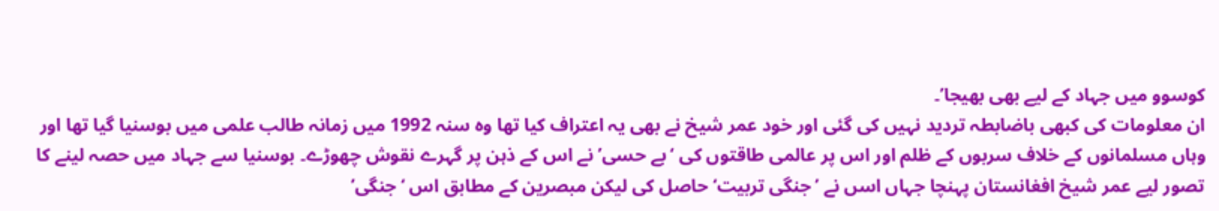کوسوو میں جہاد کے لیے بھی بھیجا’۔
ان معلومات کی کبھی باضابطہ تردید نہیں کی گئی اور خود عمر شیخ نے بھی یہ اعتراف کیا تھا وہ سنہ 1992 میں زمانہ طالب علمی میں بوسنیا گیا تھا اور وہاں مسلمانوں کے خلاف سربوں کے ظلم اور اس پر عالمی طاقتوں کی ‘بے حسی’ نے اس کے ذہن پر گہرے نقوش چھوڑے۔ بوسنیا سے جہاد میں حصہ لینے کا تصور لیے عمر شیخ افغانستان پہنچا جہاں اسں نے ’جنگی تربیت‘ حاصل کی لیکن مبصرین کے مطابق اس ‘جنگی’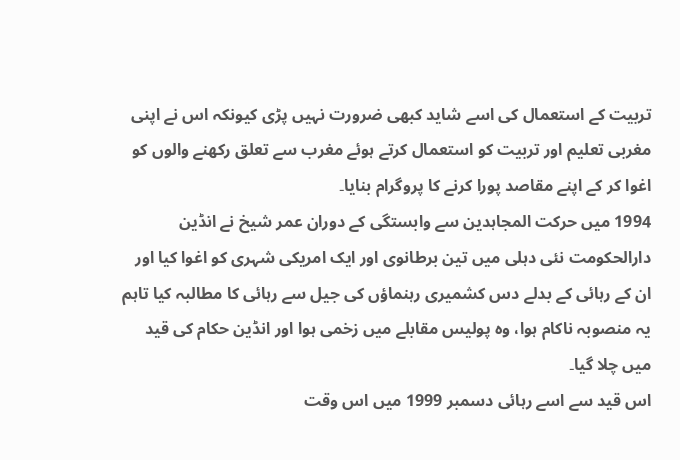تربیت کے استعمال کی اسے شاید کبھی ضرورت نہیں پڑی کیونکہ اس نے اپنی مغربی تعلیم اور تربیت کو استعمال کرتے ہوئے مغرب سے تعلق رکھنے والوں کو اغوا کر کے اپنے مقاصد پورا کرنے کا پروگرام بنایا۔
1994 میں حرکت المجاہدین سے وابستگی کے دوران عمر شیخ نے انڈین دارالحکومت نئی دہلی میں تین برطانوی اور ایک امریکی شہری کو اغوا کیا اور ان کے رہائی کے بدلے دس کشمیری رہنماؤں کی جیل سے رہائی کا مطالبہ کیا تاہم یہ منصوبہ ناکام ہوا، وہ پولیس مقابلے میں زخمی ہوا اور انڈین حکام کی قید میں چلا گیا۔
اس قید سے اسے رہائی دسمبر 1999 میں اس وقت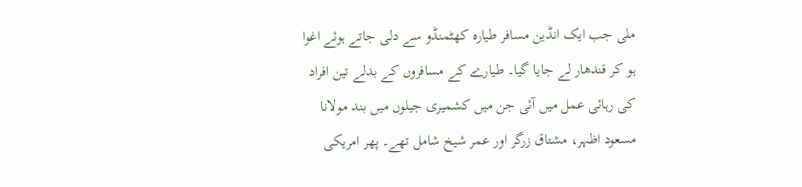ملی جب ایک انڈین مسافر طیارہ کھٹمنڈو سے دلی جاتے ہوئے اغوا ہو کر قندھار لے جایا گیا۔ طیارے کے مسافروں کے بدلے تین افراد کی رہائی عمل میں آئی جن میں کشمیری جیلوں میں بند مولانا مسعود اظہر، مشتاق زرگر اور عمر شیخ شامل تھے۔ پھر امریکی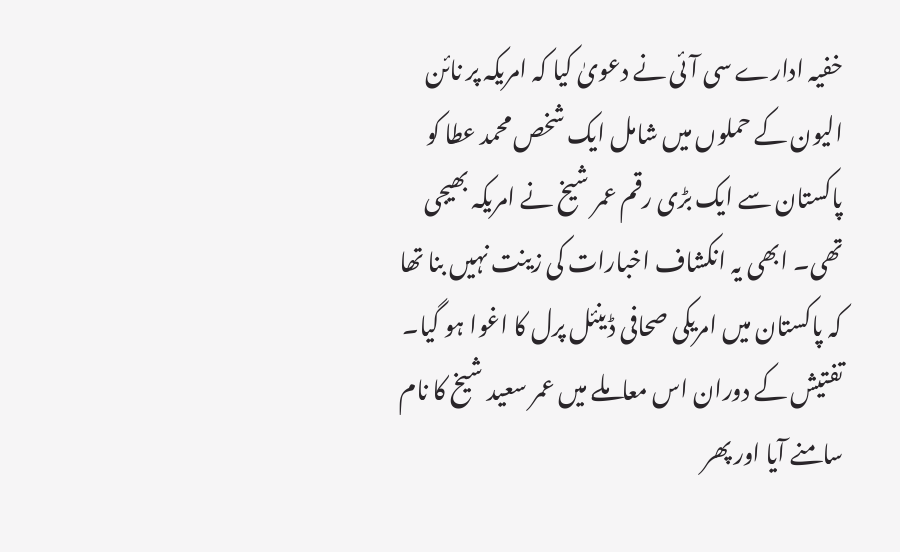خفیہ ادارے سی آئی نے دعویٰ کیا کہ امریکہ پر نائن الیون کے حملوں میں شامل ایک شخص محمد عطا کو پاکستان سے ایک بڑی رقم عمر شیخ نے امریکہ بھیجی تھی۔ ابھی یہ انکشاف اخبارات کی زینت نہیں بنا تھا کہ پاکستان میں امریکی صحافی ڈینئل پرل کا اغوا ہو گیا۔ تفتیش کے دوران اس معاملے میں عمر سعید شیخ کا نام سامنے آیا اور پھر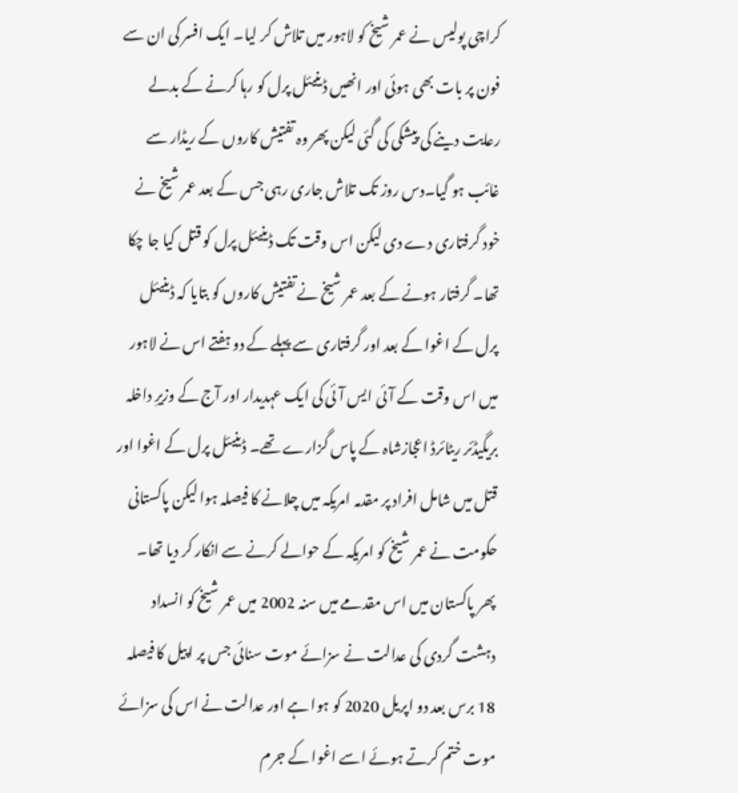کراچی پولیس نے عمر شیخ کو لاہور میں تلاش کر لیا۔ ایک افسر کی ان سے فون پر بات بھی ہوئی اور انھیں ڈینیئل پرل کو رہا کرنے کے بدلے رعایت دینے کی پیشکی کی گئی لیکن پھر وہ تفتیش کاروں کے ریڈار سے غائب ہو گیا۔دس روز تک تلاش جاری رہی جس کے بعد عمر شیخ نے خود گرفتاری دے دی لیکن اس وقت تک ڈینیئل پرل کو قتل کیا جا چکا تھا۔ گرفتار ہونے کے بعد عمر شیخ نے تفتیش کاروں کو بتایا کہ ڈینیئل پرل کے اغوا کے بعد اور گرفتاری سے پہلے کے دو ہفتے اس نے لاہور میں اس وقت کے آئی ایس آئی کی ایک عہدیدار اور آج کے وزیرِ داخلہ بریگیڈئر ریٹائرڈ اعجازشاہ کے پاس گزارے تھے۔ ڈینیئل پرل کے اغوا اور قتل میں شامل افراد پر مقدمہ امریکہ میں چلانے کا فیصلہ ہوا لیکن پاکستانی حکومت نے عمر شیخ کو امریکہ کے حوالے کرنے سے انکار کر دیا تھا۔ پھر پاکستان میں اس مقدمے میں سنہ 2002 میں عمر شیخ کو انسداد دہشت گردی کی عدالت نے سزائے موت سنائی جس پر اپیل کا فیصلہ 18 برس بعد دو اپریل 2020 کو ہوا ہے اور عدالت نے اس کی سزائے موت ختم کرتے ہوئے اسے اغوا کے جرم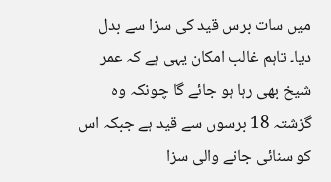میں سات برس قید کی سزا سے بدل دیا۔ تاہم غالب امکان یہی ہے کہ عمر شیخ بھی رہا ہو جائے گا چونکہ وہ گزشتہ 18 برسوں سے قید ہے جبکہ اس کو سنائی جانے والی سزا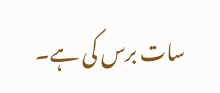سات برس کی ہے۔